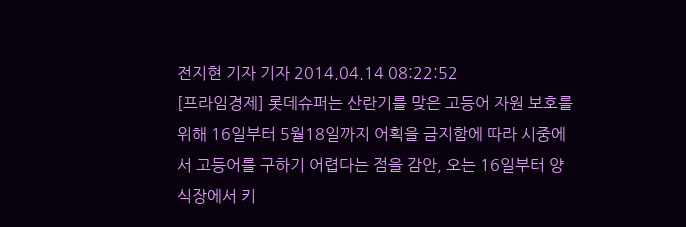전지현 기자 기자 2014.04.14 08:22:52
[프라임경제] 롯데슈퍼는 산란기를 맞은 고등어 자원 보호를 위해 16일부터 5월18일까지 어획을 금지함에 따라 시중에서 고등어를 구하기 어렵다는 점을 감안, 오는 16일부터 양식장에서 키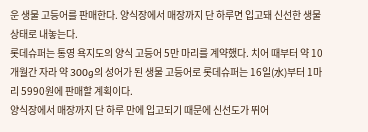운 생물 고등어를 판매한다. 양식장에서 매장까지 단 하루면 입고돼 신선한 생물 상태로 내놓는다.
롯데슈퍼는 통영 욕지도의 양식 고등어 5만 마리를 계약했다. 치어 때부터 약 10개월간 자라 약 300g의 성어가 된 생물 고등어로 롯데슈퍼는 16일(水)부터 1마리 5990원에 판매할 계획이다.
양식장에서 매장까지 단 하루 만에 입고되기 때문에 신선도가 뛰어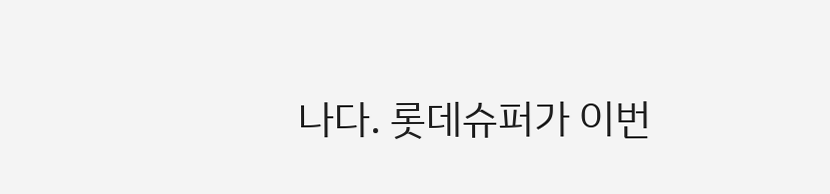나다. 롯데슈퍼가 이번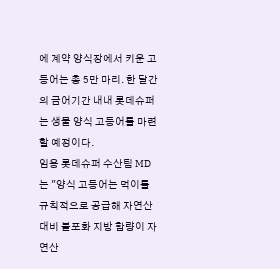에 계약 양식장에서 키운 고등어는 총 5만 마리. 한 달간의 금어기간 내내 롯데슈퍼는 생물 양식 고등어를 마련할 예정이다.
임용 롯데슈퍼 수산팀 MD는 "양식 고등어는 먹이를 규칙적으로 공급해 자연산 대비 불포화 지방 함량이 자연산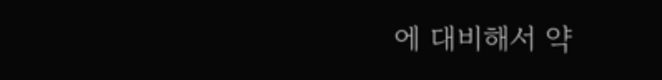에 대비해서 약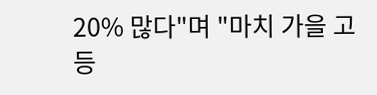20% 많다"며 "마치 가을 고등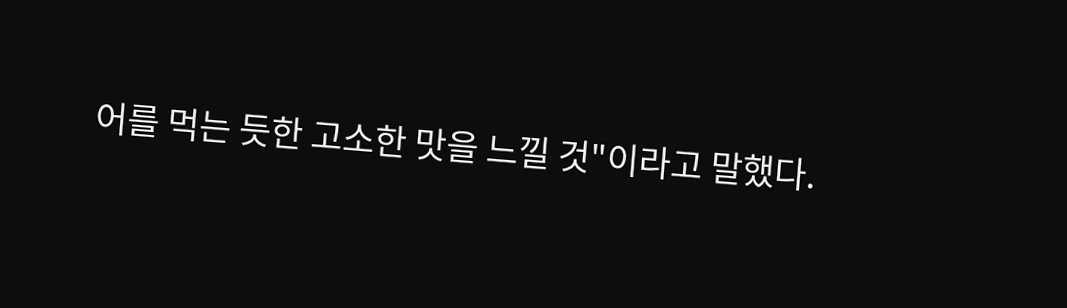어를 먹는 듯한 고소한 맛을 느낄 것"이라고 말했다.